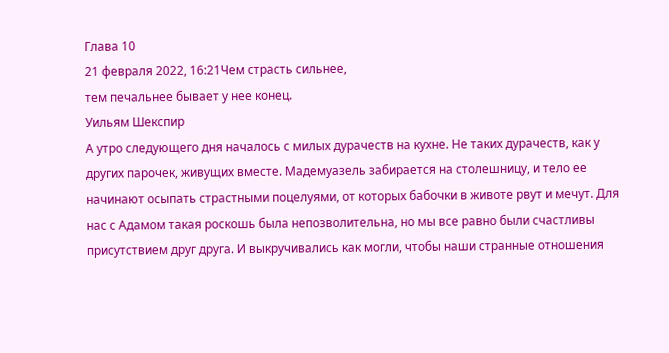Глава 10
21 февраля 2022, 16:21Чем страсть сильнее,
тем печальнее бывает у нее конец.
Уильям Шекспир
А утро следующего дня началось с милых дурачеств на кухне. Не таких дурачеств, как у других парочек, живущих вместе. Мадемуазель забирается на столешницу, и тело ее начинают осыпать страстными поцелуями, от которых бабочки в животе рвут и мечут. Для нас с Адамом такая роскошь была непозволительна, но мы все равно были счастливы присутствием друг друга. И выкручивались как могли, чтобы наши странные отношения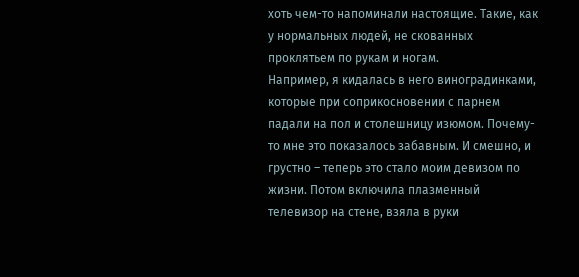хоть чем-то напоминали настоящие. Такие, как у нормальных людей, не скованных проклятьем по рукам и ногам.
Например, я кидалась в него виноградинками, которые при соприкосновении с парнем падали на пол и столешницу изюмом. Почему-то мне это показалось забавным. И смешно, и грустно – теперь это стало моим девизом по жизни. Потом включила плазменный телевизор на стене, взяла в руки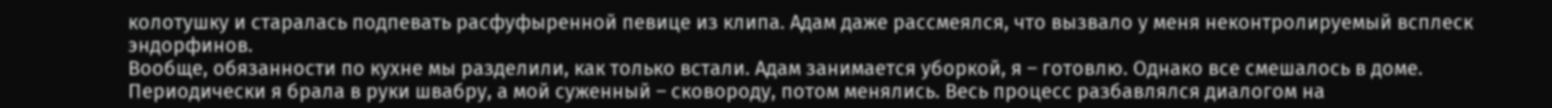колотушку и старалась подпевать расфуфыренной певице из клипа. Адам даже рассмеялся, что вызвало у меня неконтролируемый всплеск эндорфинов.
Вообще, обязанности по кухне мы разделили, как только встали. Адам занимается уборкой, я – готовлю. Однако все смешалось в доме. Периодически я брала в руки швабру, а мой суженный – сковороду, потом менялись. Весь процесс разбавлялся диалогом на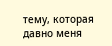тему, которая давно меня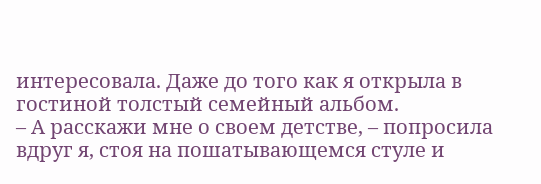интересовала. Даже до того как я открыла в гостиной толстый семейный альбом.
– А расскажи мне о своем детстве, – попросила вдруг я, стоя на пошатывающемся стуле и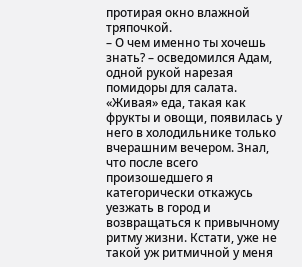протирая окно влажной тряпочкой.
– О чем именно ты хочешь знать? – осведомился Адам, одной рукой нарезая помидоры для салата.
«Живая» еда, такая как фрукты и овощи, появилась у него в холодильнике только вчерашним вечером. Знал, что после всего произошедшего я категорически откажусь уезжать в город и возвращаться к привычному ритму жизни. Кстати, уже не такой уж ритмичной у меня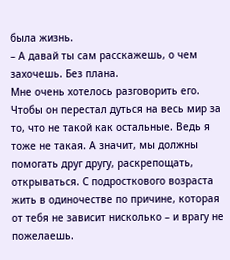была жизнь.
– А давай ты сам расскажешь, о чем захочешь. Без плана.
Мне очень хотелось разговорить его. Чтобы он перестал дуться на весь мир за то, что не такой как остальные. Ведь я тоже не такая. А значит, мы должны помогать друг другу, раскрепощать, открываться. С подросткового возраста жить в одиночестве по причине, которая от тебя не зависит нисколько – и врагу не пожелаешь.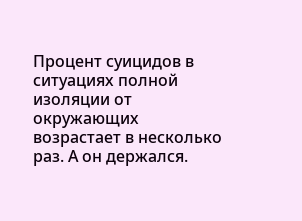Процент суицидов в ситуациях полной изоляции от окружающих возрастает в несколько раз. А он держался.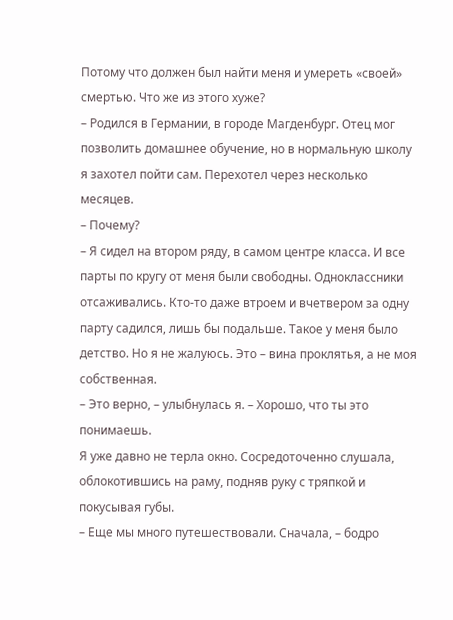Потому что должен был найти меня и умереть «своей» смертью. Что же из этого хуже?
– Родился в Германии, в городе Магденбург. Отец мог позволить домашнее обучение, но в нормальную школу я захотел пойти сам. Перехотел через несколько месяцев.
– Почему?
– Я сидел на втором ряду, в самом центре класса. И все парты по кругу от меня были свободны. Одноклассники отсаживались. Кто-то даже втроем и вчетвером за одну парту садился, лишь бы подальше. Такое у меня было детство. Но я не жалуюсь. Это – вина проклятья, а не моя собственная.
– Это верно, – улыбнулась я. – Хорошо, что ты это понимаешь.
Я уже давно не терла окно. Сосредоточенно слушала, облокотившись на раму, подняв руку с тряпкой и покусывая губы.
– Еще мы много путешествовали. Сначала, – бодро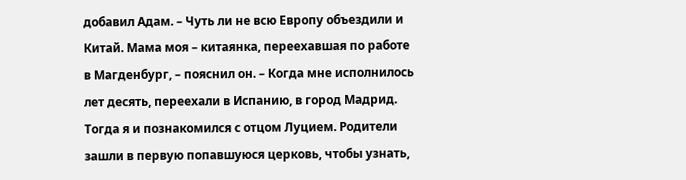добавил Адам. – Чуть ли не всю Европу объездили и Китай. Мама моя – китаянка, переехавшая по работе в Магденбург, – пояснил он. – Когда мне исполнилось лет десять, переехали в Испанию, в город Мадрид. Тогда я и познакомился с отцом Луцием. Родители зашли в первую попавшуюся церковь, чтобы узнать,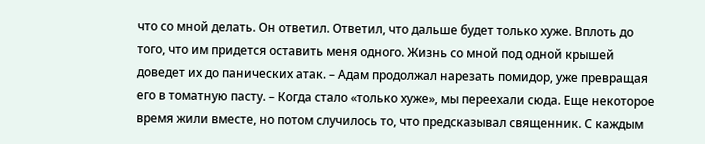что со мной делать. Он ответил. Ответил, что дальше будет только хуже. Вплоть до того, что им придется оставить меня одного. Жизнь со мной под одной крышей доведет их до панических атак. – Адам продолжал нарезать помидор, уже превращая его в томатную пасту. – Когда стало «только хуже», мы переехали сюда. Еще некоторое время жили вместе, но потом случилось то, что предсказывал священник. С каждым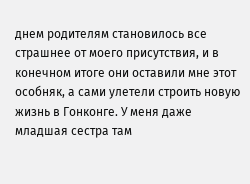днем родителям становилось все страшнее от моего присутствия, и в конечном итоге они оставили мне этот особняк, а сами улетели строить новую жизнь в Гонконге. У меня даже младшая сестра там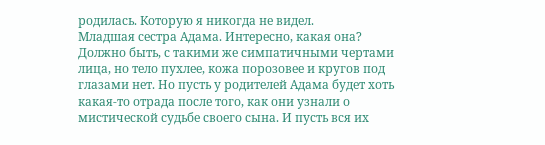родилась. Которую я никогда не видел.
Младшая сестра Адама. Интересно, какая она? Должно быть, с такими же симпатичными чертами лица, но тело пухлее, кожа порозовее и кругов под глазами нет. Но пусть у родителей Адама будет хоть какая-то отрада после того, как они узнали о мистической судьбе своего сына. И пусть вся их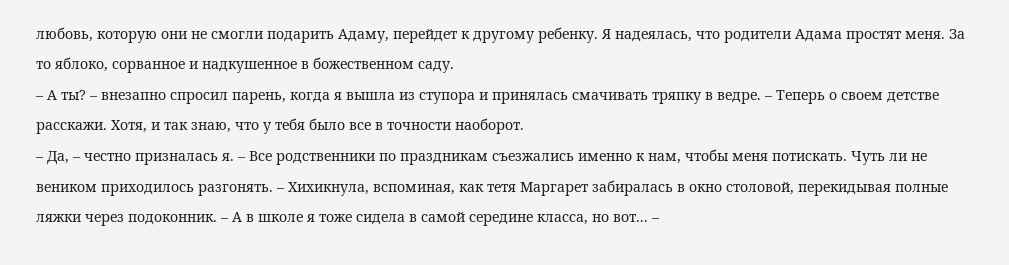любовь, которую они не смогли подарить Адаму, перейдет к другому ребенку. Я надеялась, что родители Адама простят меня. За то яблоко, сорванное и надкушенное в божественном саду.
– А ты? – внезапно спросил парень, когда я вышла из ступора и принялась смачивать тряпку в ведре. – Теперь о своем детстве расскажи. Хотя, и так знаю, что у тебя было все в точности наоборот.
– Да, – честно призналась я. – Все родственники по праздникам съезжались именно к нам, чтобы меня потискать. Чуть ли не веником приходилось разгонять. – Хихикнула, вспоминая, как тетя Маргарет забиралась в окно столовой, перекидывая полные ляжки через подоконник. – А в школе я тоже сидела в самой середине класса, но вот... –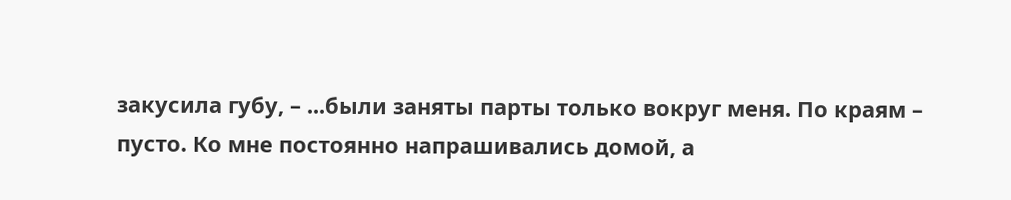закусила губу, – ...были заняты парты только вокруг меня. По краям – пусто. Ко мне постоянно напрашивались домой, а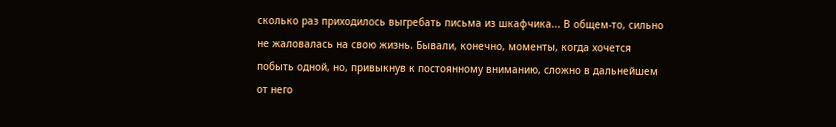сколько раз приходилось выгребать письма из шкафчика... В общем-то, сильно не жаловалась на свою жизнь. Бывали, конечно, моменты, когда хочется побыть одной, но, привыкнув к постоянному вниманию, сложно в дальнейшем от него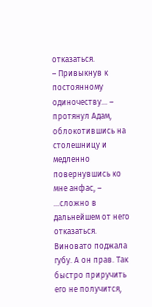отказаться.
– Привыкнув к постоянному одиночеству... – протянул Адам, облокотившись на столешницу и медленно повернувшись ко мне анфас, – ...сложно в дальнейшем от него отказаться.
Виновато поджала губу. А он прав. Так быстро приручить его не получится,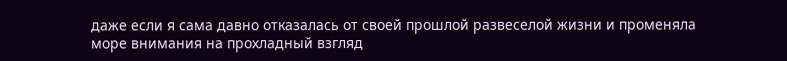даже если я сама давно отказалась от своей прошлой развеселой жизни и променяла море внимания на прохладный взгляд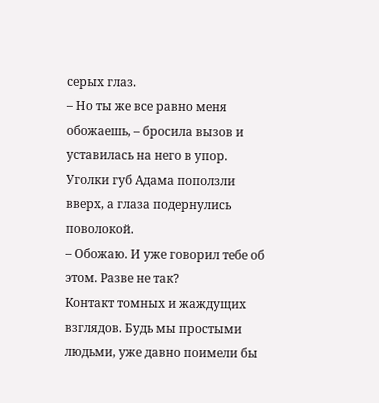серых глаз.
– Но ты же все равно меня обожаешь, – бросила вызов и уставилась на него в упор.
Уголки губ Адама поползли вверх, а глаза подернулись поволокой.
– Обожаю. И уже говорил тебе об этом. Разве не так?
Контакт томных и жаждущих взглядов. Будь мы простыми людьми, уже давно поимели бы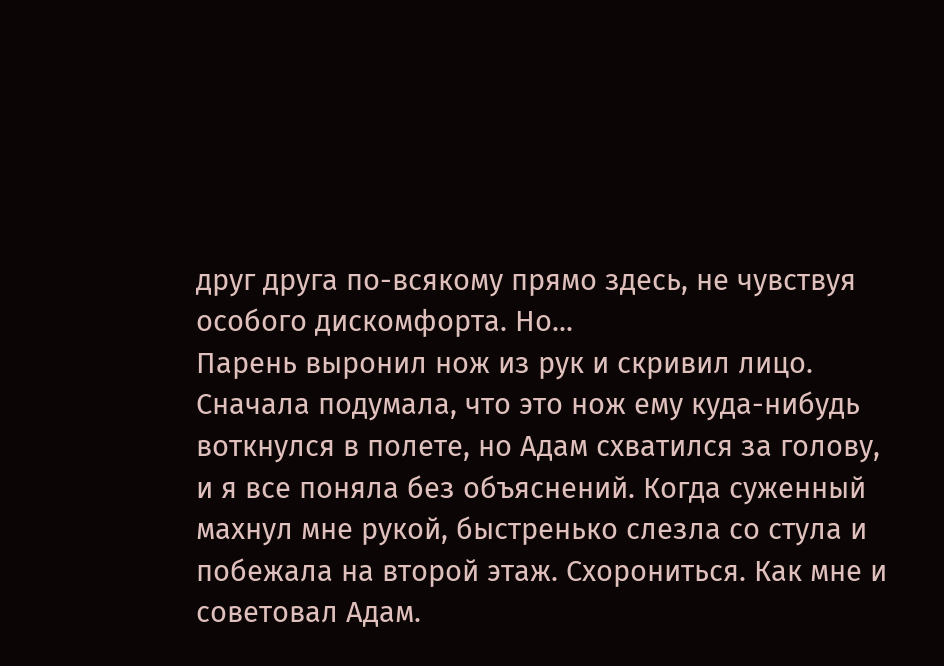друг друга по-всякому прямо здесь, не чувствуя особого дискомфорта. Но...
Парень выронил нож из рук и скривил лицо. Сначала подумала, что это нож ему куда-нибудь воткнулся в полете, но Адам схватился за голову, и я все поняла без объяснений. Когда суженный махнул мне рукой, быстренько слезла со стула и побежала на второй этаж. Схорониться. Как мне и советовал Адам.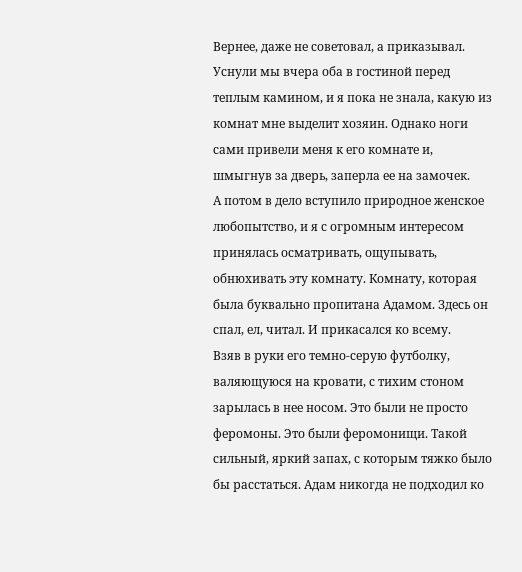Вернее, даже не советовал, а приказывал.
Уснули мы вчера оба в гостиной перед теплым камином, и я пока не знала, какую из комнат мне выделит хозяин. Однако ноги сами привели меня к его комнате и, шмыгнув за дверь, заперла ее на замочек.
А потом в дело вступило природное женское любопытство, и я с огромным интересом принялась осматривать, ощупывать, обнюхивать эту комнату. Комнату, которая была буквально пропитана Адамом. Здесь он спал, ел, читал. И прикасался ко всему.
Взяв в руки его темно-серую футболку, валяющуюся на кровати, с тихим стоном зарылась в нее носом. Это были не просто феромоны. Это были феромонищи. Такой сильный, яркий запах, с которым тяжко было бы расстаться. Адам никогда не подходил ко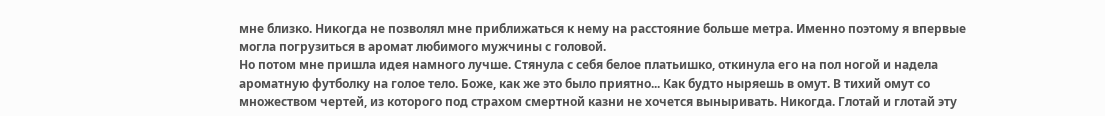мне близко. Никогда не позволял мне приближаться к нему на расстояние больше метра. Именно поэтому я впервые могла погрузиться в аромат любимого мужчины с головой.
Но потом мне пришла идея намного лучше. Стянула с себя белое платьишко, откинула его на пол ногой и надела ароматную футболку на голое тело. Боже, как же это было приятно... Как будто ныряешь в омут. В тихий омут со множеством чертей, из которого под страхом смертной казни не хочется выныривать. Никогда. Глотай и глотай эту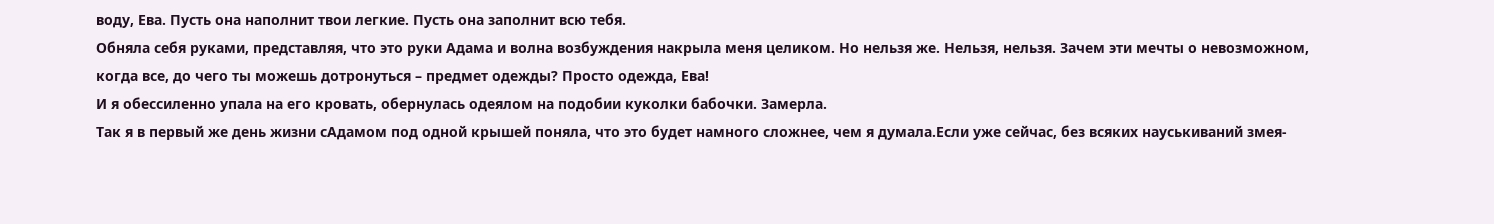воду, Ева. Пусть она наполнит твои легкие. Пусть она заполнит всю тебя.
Обняла себя руками, представляя, что это руки Адама и волна возбуждения накрыла меня целиком. Но нельзя же. Нельзя, нельзя. Зачем эти мечты о невозможном, когда все, до чего ты можешь дотронуться – предмет одежды? Просто одежда, Ева!
И я обессиленно упала на его кровать, обернулась одеялом на подобии куколки бабочки. Замерла.
Так я в первый же день жизни сАдамом под одной крышей поняла, что это будет намного сложнее, чем я думала.Если уже сейчас, без всяких науськиваний змея-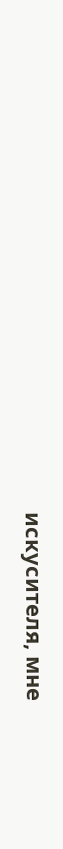искусителя, мне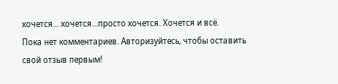хочется... хочется...просто хочется. Хочется и всё.
Пока нет комментариев. Авторизуйтесь, чтобы оставить свой отзыв первым!